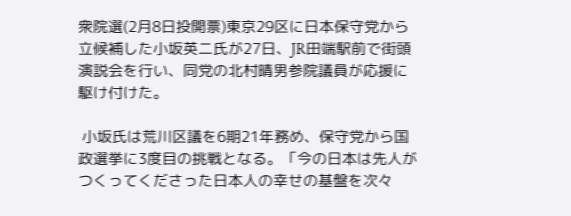衆院選(2月8日投開票)東京29区に日本保守党から立候補した小坂英二氏が27日、JR田端駅前で街頭演説会を行い、同党の北村晴男参院議員が応援に駆け付けた。

 小坂氏は荒川区議を6期21年務め、保守党から国政選挙に3度目の挑戦となる。「今の日本は先人がつくってくださった日本人の幸せの基盤を次々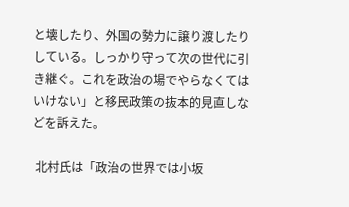と壊したり、外国の勢力に譲り渡したりしている。しっかり守って次の世代に引き継ぐ。これを政治の場でやらなくてはいけない」と移民政策の抜本的見直しなどを訴えた。

 北村氏は「政治の世界では小坂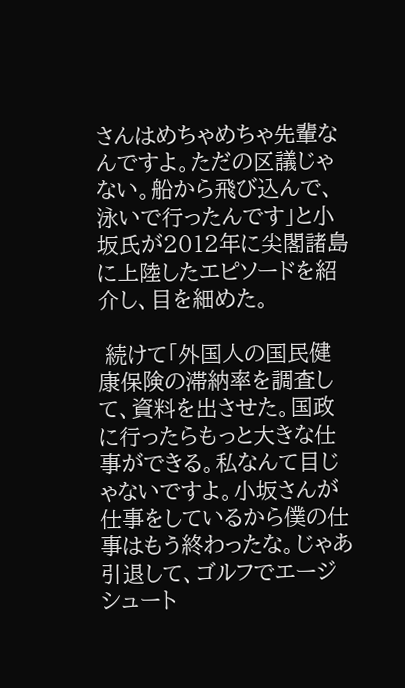さんはめちゃめちゃ先輩なんですよ。ただの区議じゃない。船から飛び込んで、泳いで行ったんです」と小坂氏が2012年に尖閣諸島に上陸したエピソードを紹介し、目を細めた。

 続けて「外国人の国民健康保険の滞納率を調査して、資料を出させた。国政に行ったらもっと大きな仕事ができる。私なんて目じゃないですよ。小坂さんが仕事をしているから僕の仕事はもう終わったな。じゃあ引退して、ゴルフでエージシュート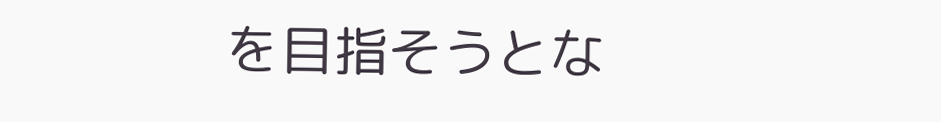を目指そうとな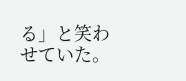る」と笑わせていた。